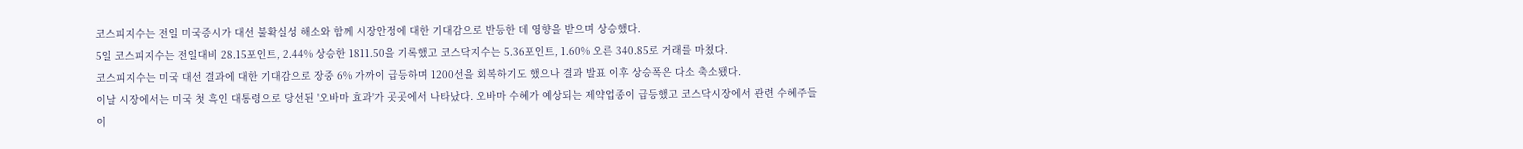코스피지수는 전일 미국증시가 대선 불확실성 해소와 함께 시장안정에 대한 기대감으로 반등한 데 영향을 받으며 상승했다.
5일 코스피지수는 전일대비 28.15포인트, 2.44% 상승한 1811.50을 기록했고 코스닥지수는 5.36포인트, 1.60% 오른 340.85로 거래를 마쳤다.
코스피지수는 미국 대선 결과에 대한 기대감으로 장중 6% 가까이 급등하며 1200선을 회복하기도 했으나 결과 발표 이후 상승폭은 다소 축소됐다.
이날 시장에서는 미국 첫 흑인 대통령으로 당선된 '오바마 효과'가 곳곳에서 나타났다. 오바마 수혜가 예상되는 제약업종이 급등했고 코스닥시장에서 관련 수혜주들이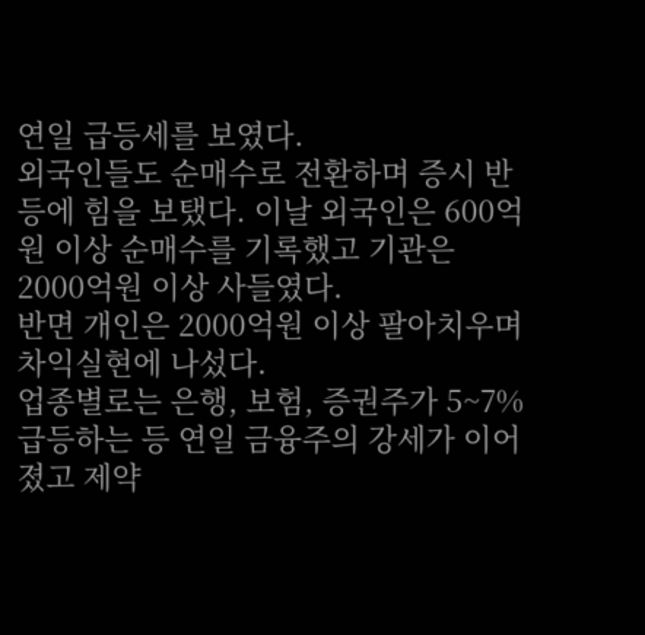연일 급등세를 보였다.
외국인들도 순매수로 전환하며 증시 반등에 힘을 보탰다. 이날 외국인은 600억원 이상 순매수를 기록했고 기관은 2000억원 이상 사들였다.
반면 개인은 2000억원 이상 팔아치우며 차익실현에 나섰다.
업종별로는 은행, 보험, 증권주가 5~7% 급등하는 등 연일 금융주의 강세가 이어졌고 제약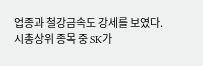업종과 철강금속도 강세를 보였다.
시총상위 종목 중 SK가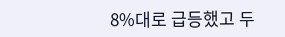8%대로 급등했고 두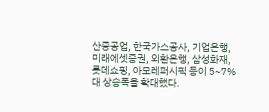산중공업, 한국가스공사, 기업은행, 미래에셋증권, 외환은행, 삼성화재, 롯데쇼핑, 아모레퍼시픽 등이 5~7%대 상승폭을 확대했다.